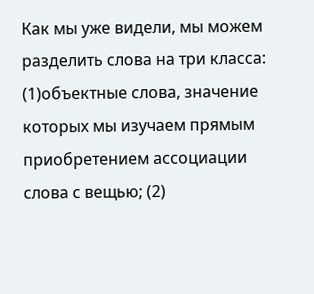Как мы уже видели, мы можем разделить слова на три класса: (1)объектные слова, значение которых мы изучаем прямым приобретением ассоциации слова с вещью; (2)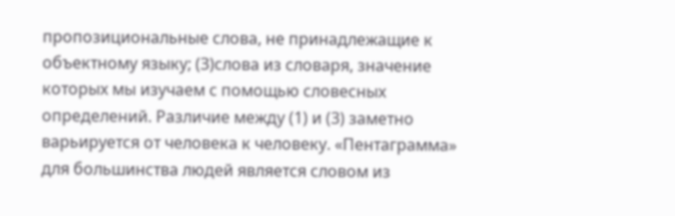пропозициональные слова, не принадлежащие к объектному языку; (З)слова из словаря, значение которых мы изучаем с помощью словесных определений. Различие между (1) и (3) заметно варьируется от человека к человеку. «Пентаграмма» для большинства людей является словом из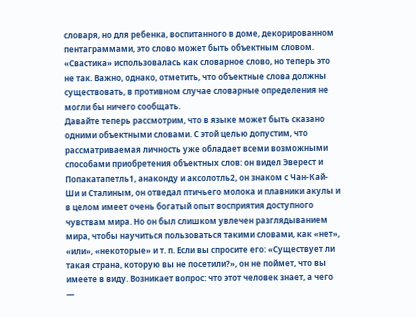словаря, но для ребенка, воспитанного в доме, декорированном пентаграммами, это слово может быть объектным словом. «Свастика» использовалась как словарное слово, но теперь это не так. Важно, однако, отметить, что объектные слова должны существовать, в противном случае словарные определения не могли бы ничего сообщать.
Давайте теперь рассмотрим, что в языке может быть сказано одними объектными словами. С этой целью допустим, что рассматриваемая личность уже обладает всеми возможными способами приобретения объектных слов: он видел Эверест и Попакатапетль1, анаконду и аксолотль2, он знаком с Чан-Кай-Ши и Сталиным, он отведал птичьего молока и плавники акулы и в целом имеет очень богатый опыт восприятия доступного чувствам мира. Но он был слишком увлечен разглядыванием мира, чтобы научиться пользоваться такими словами, как «нет», «или», «некоторые» и т. п. Если вы спросите его: «Существует ли такая страна, которую вы не посетили?», он не поймет, что вы имеете в виду. Возникает вопрос: что этот человек знает, а чего —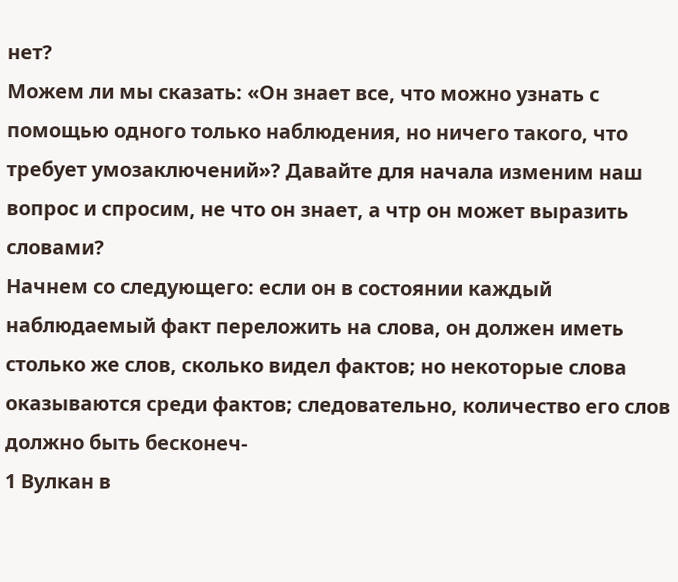нет?
Можем ли мы сказать: «Он знает все, что можно узнать с помощью одного только наблюдения, но ничего такого, что требует умозаключений»? Давайте для начала изменим наш вопрос и спросим, не что он знает, а чтр он может выразить словами?
Начнем со следующего: если он в состоянии каждый наблюдаемый факт переложить на слова, он должен иметь столько же слов, сколько видел фактов; но некоторые слова оказываются среди фактов; следовательно, количество его слов должно быть бесконеч-
1 Вулкан в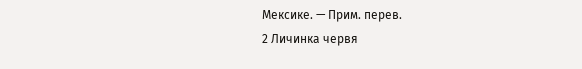Мексике. — Прим. перев.
2 Личинка червя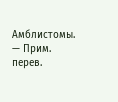Амблистомы. — Прим. перев.